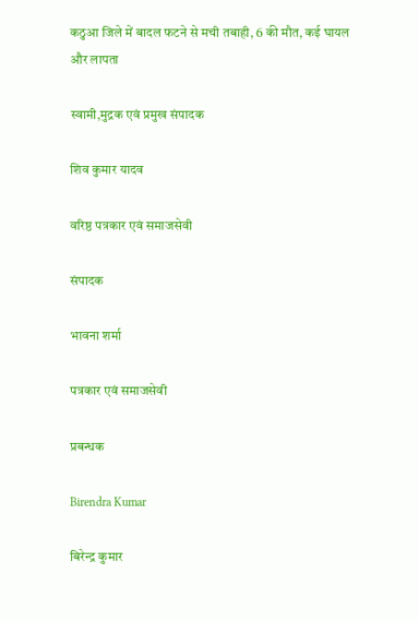कठुआ जिले में बादल फटने से मची तबाही, 6 की मौत, कई घायल और लापता

स्वामी,मुद्रक एवं प्रमुख संपादक

शिव कुमार यादव

वरिष्ठ पत्रकार एवं समाजसेवी

संपादक

भावना शर्मा

पत्रकार एवं समाजसेवी

प्रबन्धक

Birendra Kumar

बिरेन्द्र कुमार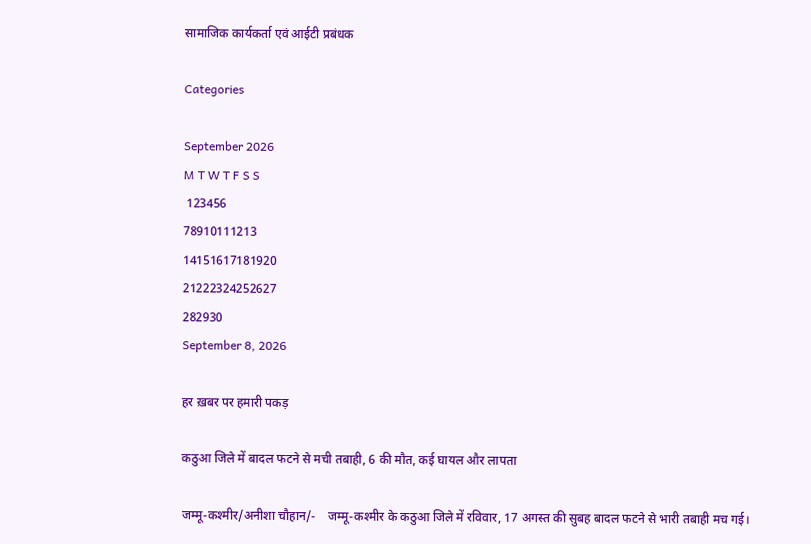सामाजिक कार्यकर्ता एवं आईटी प्रबंधक

Categories

September 2026
M T W T F S S
 123456
78910111213
14151617181920
21222324252627
282930
September 8, 2026

हर ख़बर पर हमारी पकड़

कठुआ जिले में बादल फटने से मची तबाही, 6 की मौत, कई घायल और लापता

जम्मू-कश्मीर/अनीशा चौहान/-    जम्मू-कश्मीर के कठुआ जिले में रविवार, 17 अगस्त की सुबह बादल फटने से भारी तबाही मच गई।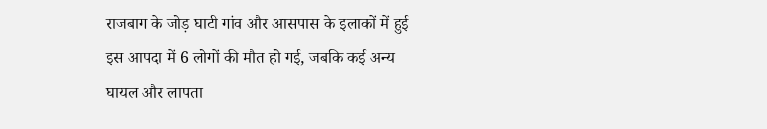राजबाग के जोड़ घाटी गांव और आसपास के इलाकों में हुई इस आपदा में 6 लोगों की मौत हो गई, जबकि कई अन्य घायल और लापता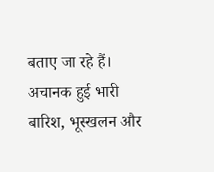बताए जा रहे हैं। अचानक हुई भारी बारिश, भूस्खलन और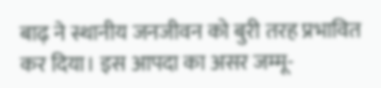बाढ़ ने स्थानीय जनजीवन को बुरी तरह प्रभावित कर दिया। इस आपदा का असर जम्मू-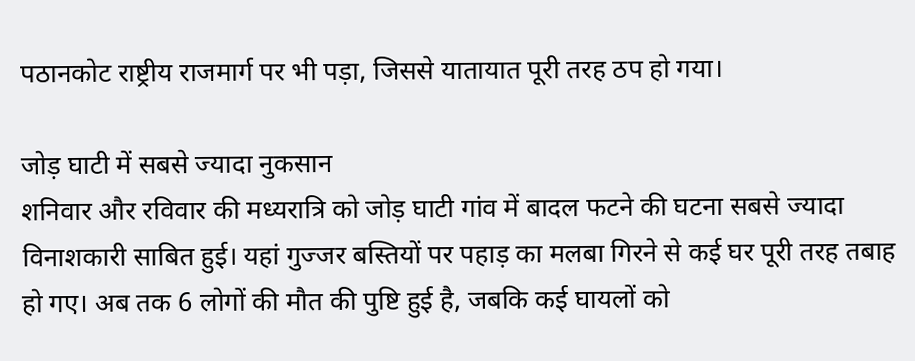पठानकोट राष्ट्रीय राजमार्ग पर भी पड़ा, जिससे यातायात पूरी तरह ठप हो गया।

जोड़ घाटी में सबसे ज्यादा नुकसान
शनिवार और रविवार की मध्यरात्रि को जोड़ घाटी गांव में बादल फटने की घटना सबसे ज्यादा विनाशकारी साबित हुई। यहां गुज्जर बस्तियों पर पहाड़ का मलबा गिरने से कई घर पूरी तरह तबाह हो गए। अब तक 6 लोगों की मौत की पुष्टि हुई है, जबकि कई घायलों को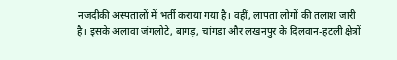नजदीकी अस्पतालों में भर्ती कराया गया है। वहीं, लापता लोगों की तलाश जारी है। इसके अलावा जंगलोटे, बागड़, चांगडा और लखनपुर के दिलवान-हटली क्षेत्रों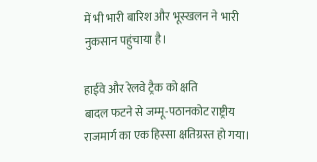में भी भारी बारिश और भूस्खलन ने भारी नुकसान पहुंचाया है।

हाईवे और रेलवे ट्रैक को क्षति
बादल फटने से जम्मू-पठानकोट राष्ट्रीय राजमार्ग का एक हिस्सा क्षतिग्रस्त हो गया।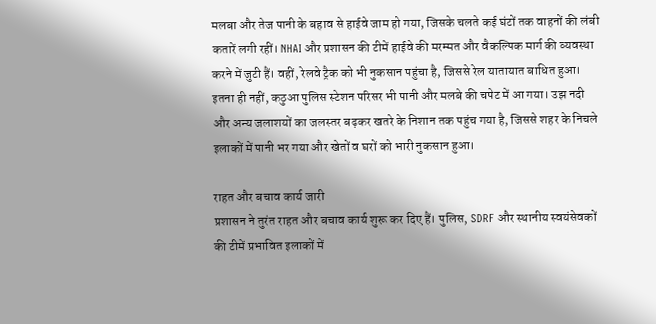मलबा और तेज पानी के बहाव से हाईवे जाम हो गया, जिसके चलते कई घंटों तक वाहनों की लंबी कतारें लगी रहीं। NHAI और प्रशासन की टीमें हाईवे की मरम्मत और वैकल्पिक मार्ग की व्यवस्था करने में जुटी हैं। वहीं, रेलवे ट्रैक को भी नुकसान पहुंचा है, जिससे रेल यातायात बाधित हुआ। इतना ही नहीं, कठुआ पुलिस स्टेशन परिसर भी पानी और मलबे की चपेट में आ गया। उझ नदी और अन्य जलाशयों का जलस्तर बढ़कर खतरे के निशान तक पहुंच गया है, जिससे शहर के निचले इलाकों में पानी भर गया और खेतों व घरों को भारी नुकसान हुआ।

राहत और बचाव कार्य जारी
प्रशासन ने तुरंत राहत और बचाव कार्य शुरू कर दिए हैं। पुलिस, SDRF और स्थानीय स्वयंसेवकों की टीमें प्रभावित इलाकों में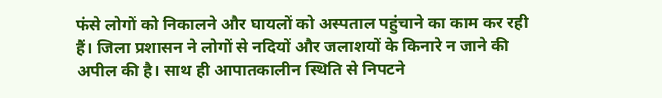फंसे लोगों को निकालने और घायलों को अस्पताल पहुंचाने का काम कर रही हैं। जिला प्रशासन ने लोगों से नदियों और जलाशयों के किनारे न जाने की अपील की है। साथ ही आपातकालीन स्थिति से निपटने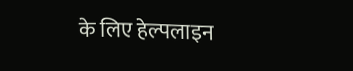के लिए हेल्पलाइन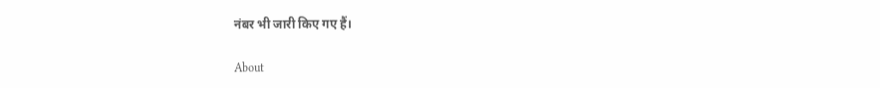नंबर भी जारी किए गए हैं।

About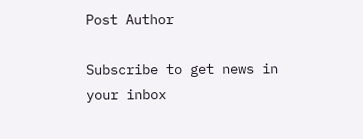Post Author

Subscribe to get news in your inbox